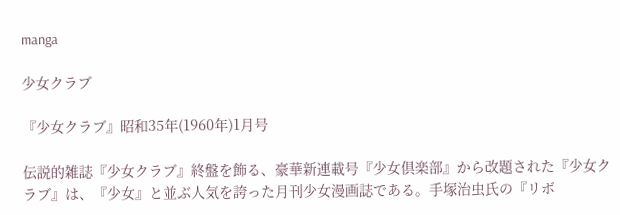manga

少女クラブ

『少女クラブ』昭和35年(1960年)1月号

伝説的雑誌『少女クラブ』終盤を飾る、豪華新連載号『少女倶楽部』から改題された『少女クラブ』は、『少女』と並ぶ人気を誇った月刊少女漫画誌である。手塚治虫氏の『リボ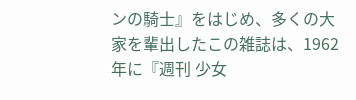ンの騎士』をはじめ、多くの大家を輩出したこの雑誌は、1962年に『週刊 少女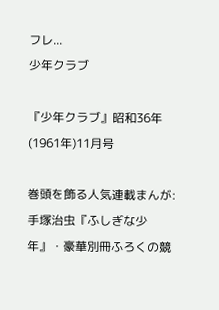フレ...
少年クラブ

『少年クラブ』昭和36年(1961年)11月号

巻頭を飾る人気連載まんが:手塚治虫『ふしぎな少年』・豪華別冊ふろくの競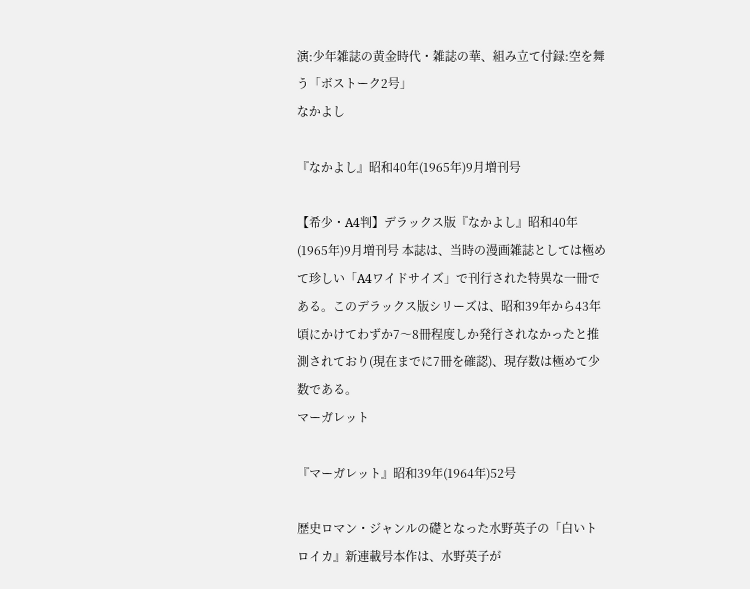演:少年雑誌の黄金時代・雑誌の華、組み立て付録:空を舞う「ボストーク2号」
なかよし

『なかよし』昭和40年(1965年)9月増刊号

【希少・A4判】デラックス版『なかよし』昭和40年(1965年)9月増刊号 本誌は、当時の漫画雑誌としては極めて珍しい「A4ワイドサイズ」で刊行された特異な一冊である。このデラックス版シリーズは、昭和39年から43年頃にかけてわずか7〜8冊程度しか発行されなかったと推測されており(現在までに7冊を確認)、現存数は極めて少数である。
マーガレット

『マーガレット』昭和39年(1964年)52号

歴史ロマン・ジャンルの礎となった水野英子の「白いトロイカ』新連載号本作は、水野英子が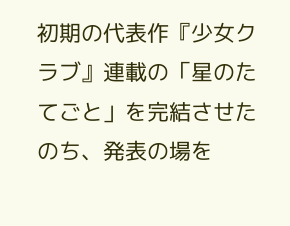初期の代表作『少女クラブ』連載の「星のたてごと」を完結させたのち、発表の場を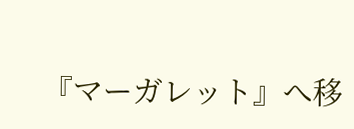『マーガレット』へ移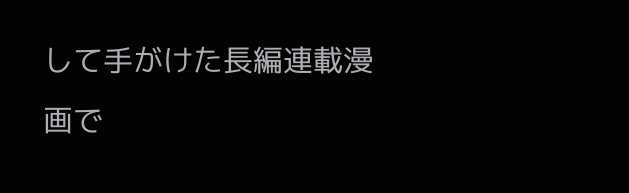して手がけた長編連載漫画で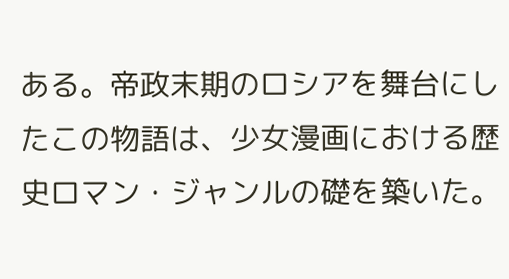ある。帝政末期のロシアを舞台にしたこの物語は、少女漫画における歴史ロマン・ジャンルの礎を築いた。